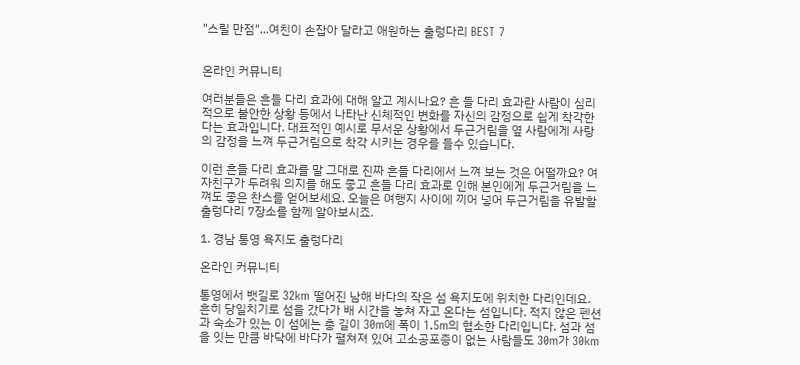"스릴 만점"...여친이 손잡아 달라고 애원하는 출렁다리 BEST 7


온라인 커뮤니티

여러분들은 흔들 다리 효과에 대해 알고 계시나요? 흔 들 다리 효과란 사람이 심리적으로 불안한 상황 등에서 나타난 신체적인 변화를 자신의 감정으로 쉽게 착각한다는 효과입니다. 대표적인 예시로 무서운 상황에서 두근거림을 옆 사람에게 사랑의 감정을 느껴 두근거림으로 착각 시키는 경우를 들수 있습니다.

이런 흔들 다리 효과를 말 그대로 진짜 흔들 다리에서 느껴 보는 것은 어떨까요? 여자친구가 두려워 의지를 해도 좋고 흔들 다리 효과로 인해 본인에게 두근거림을 느껴도 좋은 찬스를 얻어보세요. 오늘은 여행지 사이에 끼어 넣어 두근거림을 유발할 출렁다리 7장소를 함께 알아보시죠.

1. 경남 통영 욕지도 출렁다리

온라인 커뮤니티

통영에서 뱃길로 32km 떨어진 남해 바다의 작은 섬 욕지도에 위치한 다리인데요. 흔히 당일치기로 섬을 갔다가 배 시간을 놓쳐 자고 온다는 섬입니다. 적지 않은 펜션과 숙소가 있는 이 섬에는 총 길이 30m에 폭이 1.5m의 협소한 다리입니다. 섬과 섬을 잇는 만큼 바닥에 바다가 펼쳐져 있어 고소공포증이 없는 사람들도 30m가 30km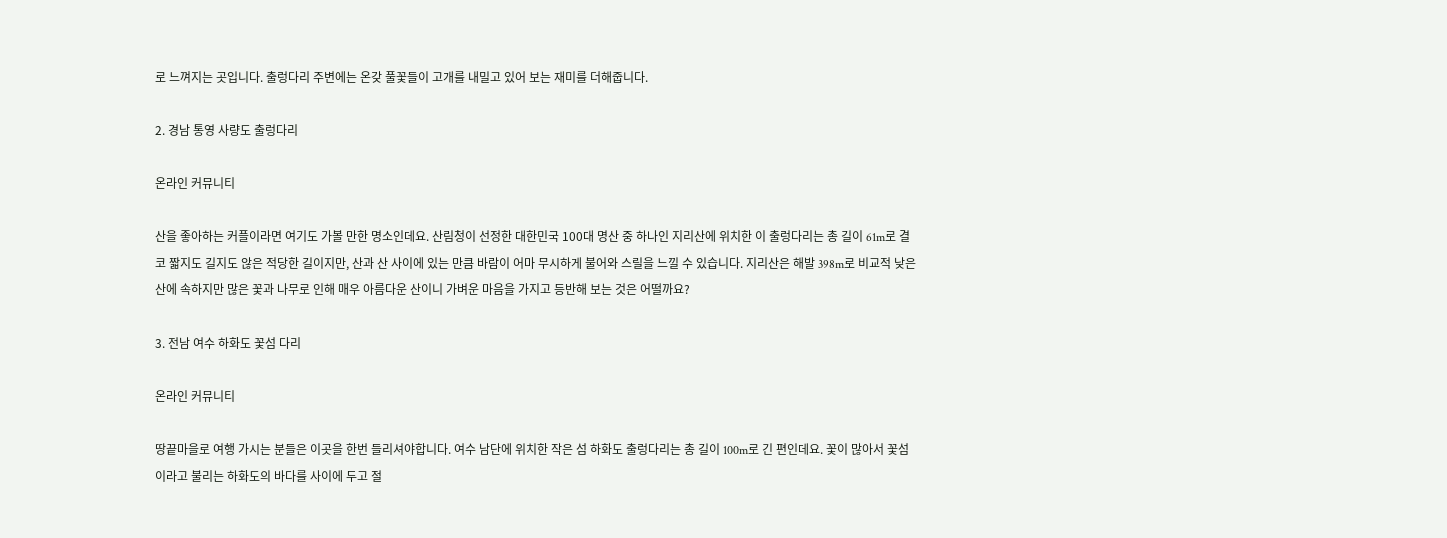로 느껴지는 곳입니다. 출렁다리 주변에는 온갖 풀꽃들이 고개를 내밀고 있어 보는 재미를 더해줍니다.

2. 경남 통영 사량도 출렁다리

온라인 커뮤니티

산을 좋아하는 커플이라면 여기도 가볼 만한 명소인데요. 산림청이 선정한 대한민국 100대 명산 중 하나인 지리산에 위치한 이 출렁다리는 총 길이 61m로 결코 짧지도 길지도 않은 적당한 길이지만, 산과 산 사이에 있는 만큼 바람이 어마 무시하게 불어와 스릴을 느낄 수 있습니다. 지리산은 해발 398m로 비교적 낮은 산에 속하지만 많은 꽃과 나무로 인해 매우 아름다운 산이니 가벼운 마음을 가지고 등반해 보는 것은 어떨까요?

3. 전남 여수 하화도 꽃섬 다리

온라인 커뮤니티

땅끝마을로 여행 가시는 분들은 이곳을 한번 들리셔야합니다. 여수 남단에 위치한 작은 섬 하화도 출렁다리는 총 길이 100m로 긴 편인데요. 꽃이 많아서 꽃섬이라고 불리는 하화도의 바다를 사이에 두고 절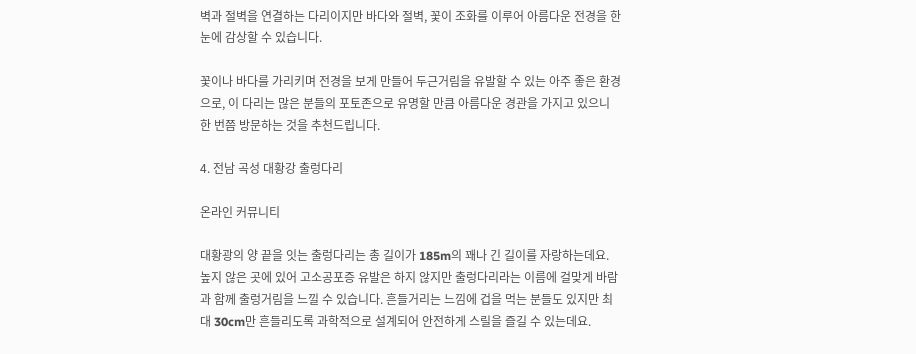벽과 절벽을 연결하는 다리이지만 바다와 절벽, 꽃이 조화를 이루어 아름다운 전경을 한눈에 감상할 수 있습니다.

꽃이나 바다를 가리키며 전경을 보게 만들어 두근거림을 유발할 수 있는 아주 좋은 환경으로, 이 다리는 많은 분들의 포토존으로 유명할 만큼 아름다운 경관을 가지고 있으니 한 번쯤 방문하는 것을 추천드립니다.

4. 전남 곡성 대황강 출렁다리

온라인 커뮤니티

대황광의 양 끝을 잇는 출렁다리는 총 길이가 185m의 꽤나 긴 길이를 자랑하는데요. 높지 않은 곳에 있어 고소공포증 유발은 하지 않지만 출렁다리라는 이름에 걸맞게 바람과 함께 출렁거림을 느낄 수 있습니다. 흔들거리는 느낌에 겁을 먹는 분들도 있지만 최대 30cm만 흔들리도록 과학적으로 설계되어 안전하게 스릴을 즐길 수 있는데요.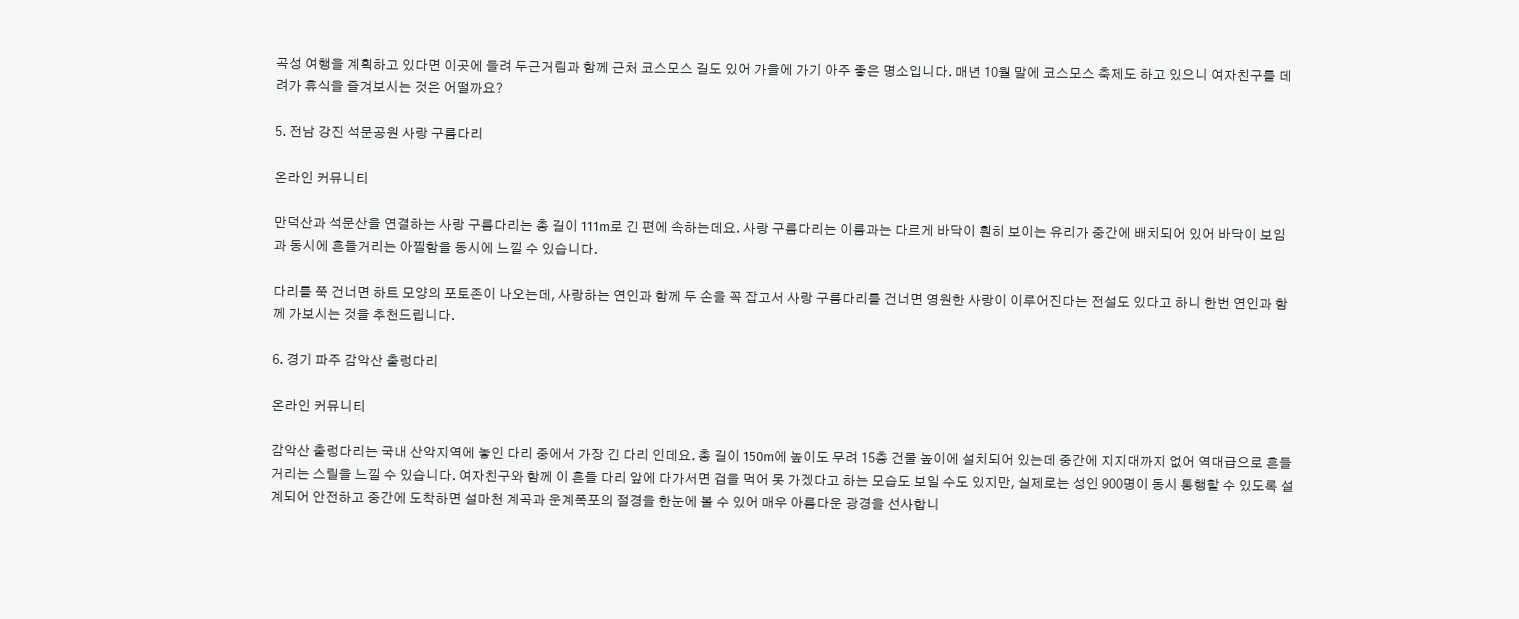곡성 여행을 계획하고 있다면 이곳에 들려 두근거림과 함께 근처 코스모스 길도 있어 가을에 가기 아주 좋은 명소입니다. 매년 10월 말에 코스모스 축제도 하고 있으니 여자친구를 데려가 휴식을 즐겨보시는 것은 어떨까요?

5. 전남 강진 석문공원 사랑 구름다리

온라인 커뮤니티

만덕산과 석문산을 연결하는 사랑 구름다리는 총 길이 111m로 긴 편에 속하는데요. 사랑 구름다리는 이름과는 다르게 바닥이 훤히 보이는 유리가 중간에 배치되어 있어 바닥이 보임과 동시에 흔들거리는 아찔함을 동시에 느낄 수 있습니다.

다리를 쭉 건너면 하트 모양의 포토존이 나오는데, 사랑하는 연인과 함께 두 손을 꼭 잡고서 사랑 구름다리를 건너면 영원한 사랑이 이루어진다는 전설도 있다고 하니 한번 연인과 함께 가보시는 것을 추천드립니다.

6. 경기 파주 감악산 출렁다리

온라인 커뮤니티

감악산 출렁다리는 국내 산악지역에 놓인 다리 중에서 가장 긴 다리 인데요. 총 길이 150m에 높이도 무려 15층 건물 높이에 설치되어 있는데 중간에 지지대까지 없어 역대급으로 흔들거리는 스릴을 느낄 수 있습니다. 여자친구와 함께 이 흔들 다리 앞에 다가서면 겁을 먹어 못 가겠다고 하는 모습도 보일 수도 있지만, 실제로는 성인 900명이 동시 통행할 수 있도록 설계되어 안전하고 중간에 도착하면 설마천 계곡과 운계폭포의 절경을 한눈에 볼 수 있어 매우 아름다운 광경을 선사합니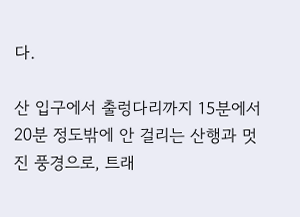다.

산 입구에서 출렁다리까지 15분에서 20분 정도밖에 안 걸리는 산행과 멋진 풍경으로, 트래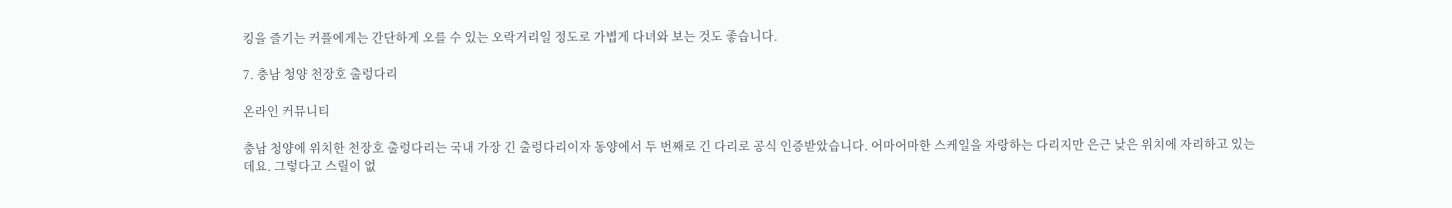킹을 즐기는 커플에게는 간단하게 오를 수 있는 오락거리일 정도로 가볍게 다녀와 보는 것도 좋습니다.

7. 충남 청양 천장호 출렁다리

온라인 커뮤니티

충남 청양에 위치한 천장호 출렁다리는 국내 가장 긴 출렁다리이자 동양에서 두 번째로 긴 다리로 공식 인증받았습니다. 어마어마한 스케일을 자랑하는 다리지만 은근 낮은 위치에 자리하고 있는데요. 그렇다고 스릴이 없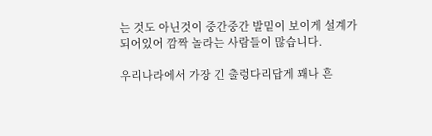는 것도 아닌것이 중간중간 발밑이 보이게 설계가 되어있어 깜짝 놀라는 사람들이 많습니다.

우리나라에서 가장 긴 출렁다리답게 꽤나 흔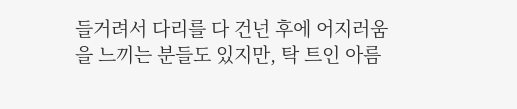들거려서 다리를 다 건넌 후에 어지러움을 느끼는 분들도 있지만, 탁 트인 아름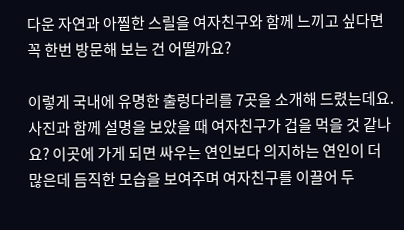다운 자연과 아찔한 스릴을 여자친구와 함께 느끼고 싶다면 꼭 한번 방문해 보는 건 어떨까요?

이렇게 국내에 유명한 출렁다리를 7곳을 소개해 드렸는데요. 사진과 함께 설명을 보았을 때 여자친구가 겁을 먹을 것 같나요? 이곳에 가게 되면 싸우는 연인보다 의지하는 연인이 더 많은데 듬직한 모습을 보여주며 여자친구를 이끌어 두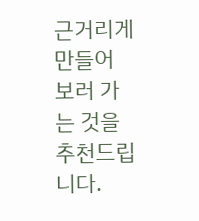근거리게 만들어 보러 가는 것을 추천드립니다.